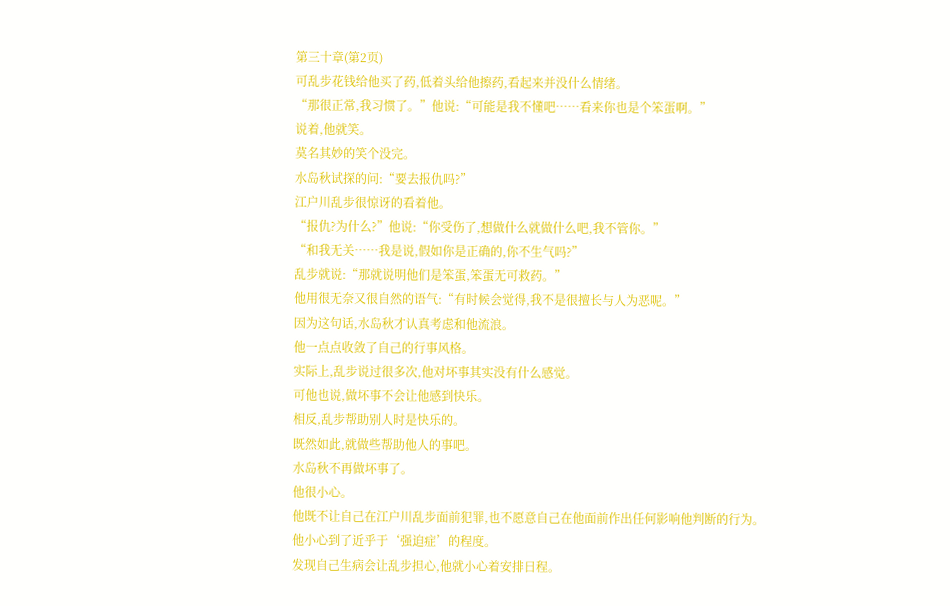第三十章(第2页)
可乱步花钱给他买了药,低着头给他擦药,看起来并没什么情绪。
“那很正常,我习惯了。”他说:“可能是我不懂吧……看来你也是个笨蛋啊。”
说着,他就笑。
莫名其妙的笑个没完。
水岛秋试探的问:“要去报仇吗?”
江户川乱步很惊讶的看着他。
“报仇?为什么?”他说:“你受伤了,想做什么就做什么吧,我不管你。”
“和我无关……我是说,假如你是正确的,你不生气吗?”
乱步就说:“那就说明他们是笨蛋,笨蛋无可救药。”
他用很无奈又很自然的语气:“有时候会觉得,我不是很擅长与人为恶呢。”
因为这句话,水岛秋才认真考虑和他流浪。
他一点点收敛了自己的行事风格。
实际上,乱步说过很多次,他对坏事其实没有什么感觉。
可他也说,做坏事不会让他感到快乐。
相反,乱步帮助别人时是快乐的。
既然如此,就做些帮助他人的事吧。
水岛秋不再做坏事了。
他很小心。
他既不让自己在江户川乱步面前犯罪,也不愿意自己在他面前作出任何影响他判断的行为。
他小心到了近乎于‘强迫症’的程度。
发现自己生病会让乱步担心,他就小心着安排日程。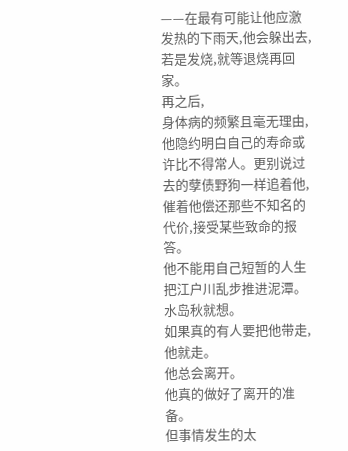——在最有可能让他应激发热的下雨天,他会躲出去,若是发烧,就等退烧再回家。
再之后,
身体病的频繁且毫无理由,他隐约明白自己的寿命或许比不得常人。更别说过去的孽债野狗一样追着他,催着他偿还那些不知名的代价,接受某些致命的报答。
他不能用自己短暂的人生把江户川乱步推进泥潭。
水岛秋就想。
如果真的有人要把他带走,他就走。
他总会离开。
他真的做好了离开的准备。
但事情发生的太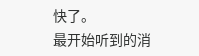快了。
最开始听到的消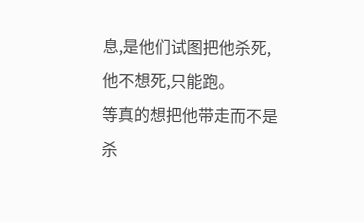息,是他们试图把他杀死,他不想死,只能跑。
等真的想把他带走而不是杀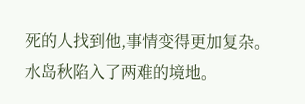死的人找到他,事情变得更加复杂。
水岛秋陷入了两难的境地。